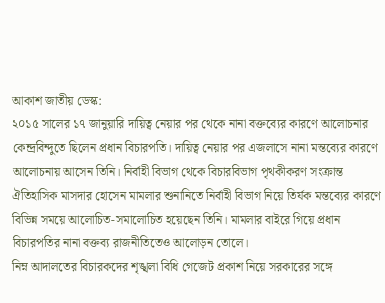আকাশ জাতীয় ডেস্ক:
২০১৫ সালের ১৭ জানুয়ারি দায়িত্ব নেয়ার পর থেকে নানা বক্তব্যের কারণে আলোচনার কেন্দ্রবিন্দুতে ছিলেন প্রধান বিচারপতি। দায়িত্ব নেয়ার পর এজলাসে নানা মন্তব্যের কারণে আলোচনায় আসেন তিনি। নির্বাহী বিভাগ থেকে বিচারবিভাগ পৃথকীকরণ সংক্রান্ত ঐতিহাসিক মাসদার হোসেন মামলার শুনানিতে নির্বাহী বিভাগ নিয়ে তির্যক মন্তব্যের কারণে বিভিন্ন সময়ে আলোচিত-সমালোচিত হয়েছেন তিনি। মামলার বাইরে গিয়ে প্রধান বিচারপতির নানা বক্তব্য রাজনীতিতেও আলোড়ন তোলে।
নিম্ন আদালতের বিচারকদের শৃঙ্খলা বিধি গেজেট প্রকাশ নিয়ে সরকারের সঙ্গে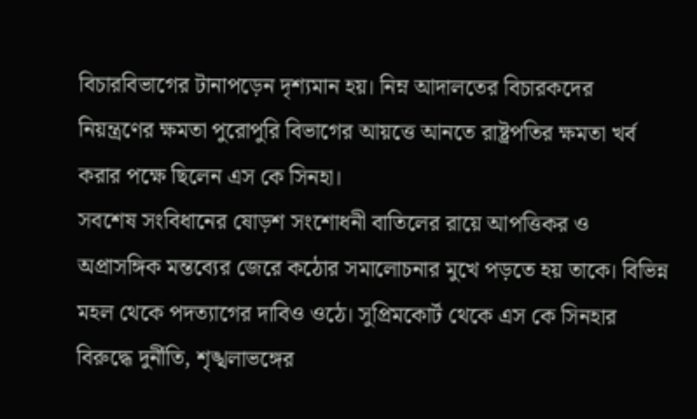বিচারবিভাগের টানাপড়েন দৃশ্যমান হয়। নিম্ন আদালতের বিচারকদের নিয়ন্ত্রণের ক্ষমতা পুরোপুরি বিভাগের আয়ত্তে আনতে রাষ্ট্রপতির ক্ষমতা খর্ব করার পক্ষে ছিলেন এস কে সিনহা।
সবশেষ সংবিধানের ষোড়শ সংশোধনী বাতিলের রায়ে আপত্তিকর ও অপ্রাসঙ্গিক মন্তব্যের জেরে কঠোর সমালোচনার মুখে পড়তে হয় তাকে। বিভিন্ন মহল থেকে পদত্যাগের দাবিও ওঠে। সুপ্রিমকোর্ট থেকে এস কে সিনহার বিরুদ্ধে দুর্নীতি, শৃঙ্খলাভঙ্গের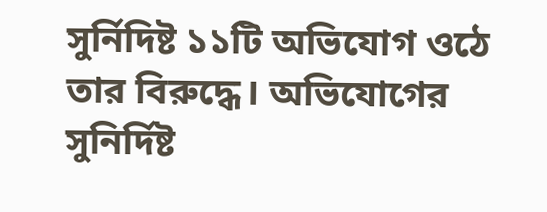সুর্নিদিষ্ট ১১টি অভিযোগ ওঠে তার বিরুদ্ধে। অভিযোগের সুনির্দিষ্ট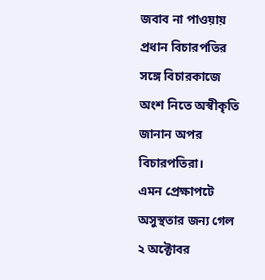জবাব না পাওয়ায় প্রধান বিচারপতির সঙ্গে বিচারকাজে অংশ নিতে অস্বীকৃতি জানান অপর বিচারপতিরা।
এমন প্রেক্ষাপটে অসুস্থতার জন্য গেল ২ অক্টোবর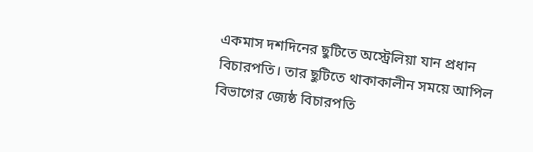একমাস দশদিনের ছুটিতে অস্ট্রেলিয়া যান প্রধান বিচারপতি। তার ছুটিতে থাকাকালীন সময়ে আপিল বিভাগের জ্যেষ্ঠ বিচারপতি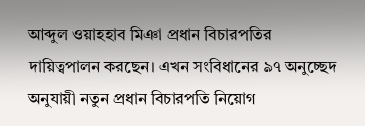আব্দুল ওয়াহহাব মিঞা প্রধান বিচারপতির দায়িত্বপালন করছেন। এখন সংবিধানের ৯৭ অনুচ্ছেদ অনুযায়ী নতুন প্রধান বিচারপতি নিয়োগ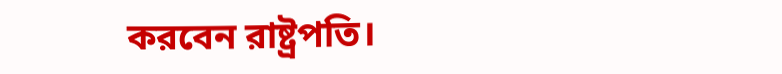করবেন রাষ্ট্রপতি।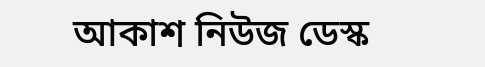আকাশ নিউজ ডেস্ক